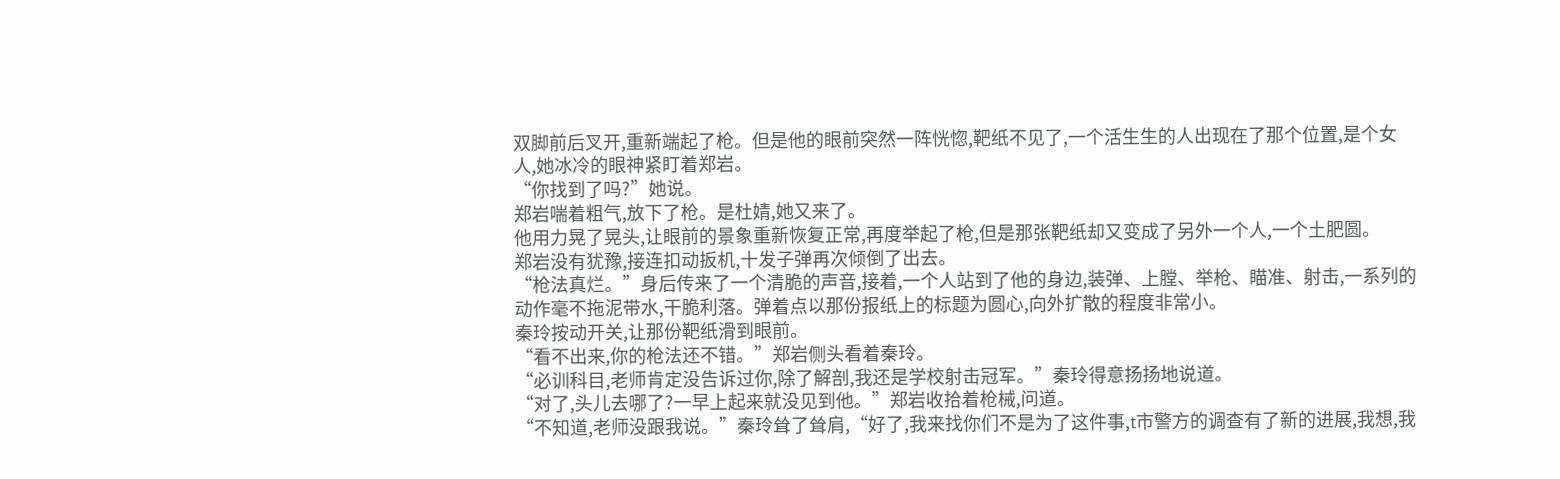双脚前后叉开,重新端起了枪。但是他的眼前突然一阵恍惚,靶纸不见了,一个活生生的人出现在了那个位置,是个女人,她冰冷的眼神紧盯着郑岩。
“你找到了吗?”她说。
郑岩喘着粗气,放下了枪。是杜婧,她又来了。
他用力晃了晃头,让眼前的景象重新恢复正常,再度举起了枪,但是那张靶纸却又变成了另外一个人,一个土肥圆。
郑岩没有犹豫,接连扣动扳机,十发子弹再次倾倒了出去。
“枪法真烂。”身后传来了一个清脆的声音,接着,一个人站到了他的身边,装弹、上膛、举枪、瞄准、射击,一系列的动作毫不拖泥带水,干脆利落。弹着点以那份报纸上的标题为圆心,向外扩散的程度非常小。
秦玲按动开关,让那份靶纸滑到眼前。
“看不出来,你的枪法还不错。”郑岩侧头看着秦玲。
“必训科目,老师肯定没告诉过你,除了解剖,我还是学校射击冠军。”秦玲得意扬扬地说道。
“对了,头儿去哪了?一早上起来就没见到他。”郑岩收拾着枪械,问道。
“不知道,老师没跟我说。”秦玲耸了耸肩,“好了,我来找你们不是为了这件事,t市警方的调查有了新的进展,我想,我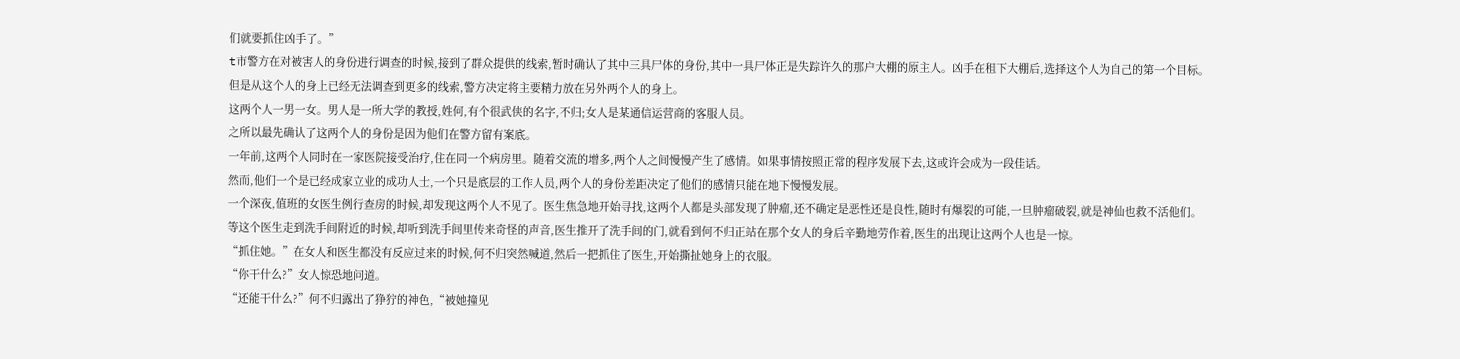们就要抓住凶手了。”
t市警方在对被害人的身份进行调查的时候,接到了群众提供的线索,暂时确认了其中三具尸体的身份,其中一具尸体正是失踪许久的那户大棚的原主人。凶手在租下大棚后,选择这个人为自己的第一个目标。
但是从这个人的身上已经无法调查到更多的线索,警方决定将主要精力放在另外两个人的身上。
这两个人一男一女。男人是一所大学的教授,姓何,有个很武侠的名字,不归;女人是某通信运营商的客服人员。
之所以最先确认了这两个人的身份是因为他们在警方留有案底。
一年前,这两个人同时在一家医院接受治疗,住在同一个病房里。随着交流的增多,两个人之间慢慢产生了感情。如果事情按照正常的程序发展下去,这或许会成为一段佳话。
然而,他们一个是已经成家立业的成功人士,一个只是底层的工作人员,两个人的身份差距决定了他们的感情只能在地下慢慢发展。
一个深夜,值班的女医生例行查房的时候,却发现这两个人不见了。医生焦急地开始寻找,这两个人都是头部发现了肿瘤,还不确定是恶性还是良性,随时有爆裂的可能,一旦肿瘤破裂,就是神仙也救不活他们。
等这个医生走到洗手间附近的时候,却听到洗手间里传来奇怪的声音,医生推开了洗手间的门,就看到何不归正站在那个女人的身后辛勤地劳作着,医生的出现让这两个人也是一惊。
“抓住她。”在女人和医生都没有反应过来的时候,何不归突然喊道,然后一把抓住了医生,开始撕扯她身上的衣服。
“你干什么?”女人惊恐地问道。
“还能干什么?”何不归露出了狰狞的神色,“被她撞见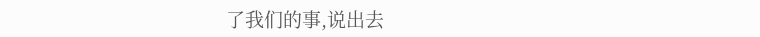了我们的事,说出去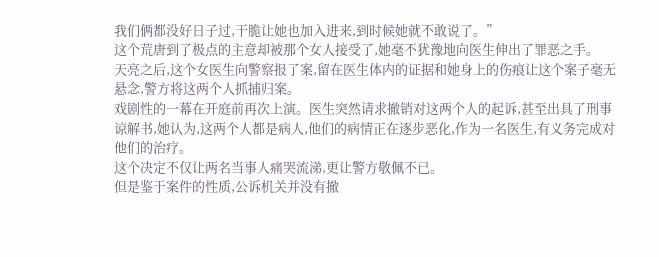我们俩都没好日子过,干脆让她也加入进来,到时候她就不敢说了。”
这个荒唐到了极点的主意却被那个女人接受了,她毫不犹豫地向医生伸出了罪恶之手。
天亮之后,这个女医生向警察报了案,留在医生体内的证据和她身上的伤痕让这个案子毫无悬念,警方将这两个人抓捕归案。
戏剧性的一幕在开庭前再次上演。医生突然请求撤销对这两个人的起诉,甚至出具了刑事谅解书,她认为,这两个人都是病人,他们的病情正在逐步恶化,作为一名医生,有义务完成对他们的治疗。
这个决定不仅让两名当事人痛哭流涕,更让警方敬佩不已。
但是鉴于案件的性质,公诉机关并没有撤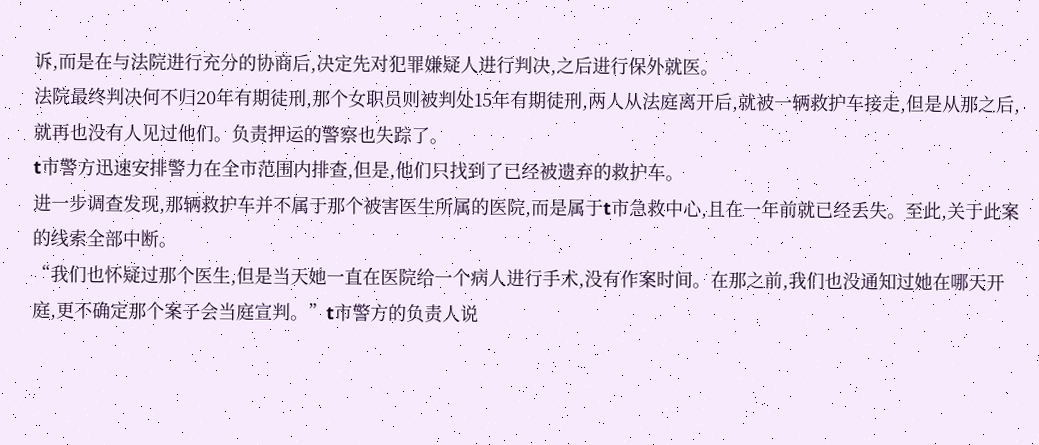诉,而是在与法院进行充分的协商后,决定先对犯罪嫌疑人进行判决,之后进行保外就医。
法院最终判决何不归20年有期徒刑,那个女职员则被判处15年有期徒刑,两人从法庭离开后,就被一辆救护车接走,但是从那之后,就再也没有人见过他们。负责押运的警察也失踪了。
t市警方迅速安排警力在全市范围内排查,但是,他们只找到了已经被遗弃的救护车。
进一步调查发现,那辆救护车并不属于那个被害医生所属的医院,而是属于t市急救中心,且在一年前就已经丢失。至此,关于此案的线索全部中断。
“我们也怀疑过那个医生,但是当天她一直在医院给一个病人进行手术,没有作案时间。在那之前,我们也没通知过她在哪天开庭,更不确定那个案子会当庭宣判。”t市警方的负责人说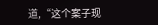道,“这个案子现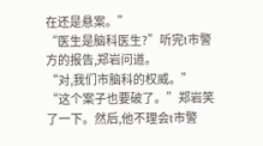在还是悬案。”
“医生是脑科医生?”听完t市警方的报告,郑岩问道。
“对,我们市脑科的权威。”
“这个案子也要破了。”郑岩笑了一下。然后,他不理会t市警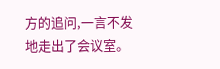方的追问,一言不发地走出了会议室。